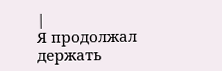|
Я продолжал держать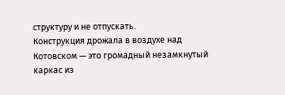структуру и не отпускать.
Конструкция дрожала в воздухе над Котовском — это громадный незамкнутый каркас из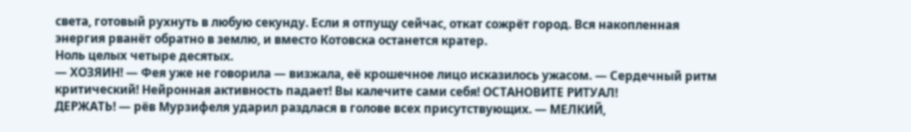света, готовый рухнуть в любую секунду. Если я отпущу сейчас, откат сожрёт город. Вся накопленная энергия рванёт обратно в землю, и вместо Котовска останется кратер.
Ноль целых четыре десятых.
— ХОЗЯИН! — Фея уже не говорила — визжала, её крошечное лицо исказилось ужасом. — Сердечный ритм критический! Нейронная активность падает! Вы калечите сами себя! ОСТАНОВИТЕ РИТУАЛ!
ДЕРЖАТЬ! — рёв Мурзифеля ударил раздлася в голове всех присутствующих. — МЕЛКИЙ,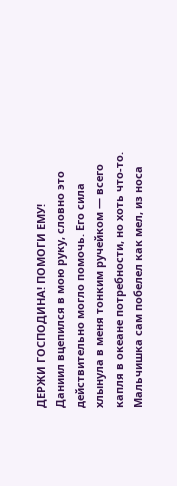ДЕРЖИ ГОСПОДИНА! ПОМОГИ ЕМУ!
Даниил вцепился в мою руку, словно это действительно могло помочь. Его сила хлынула в меня тонким ручейком — всего капля в океане потребности, но хоть что-то. Мальчишка сам побелел как мел, из носа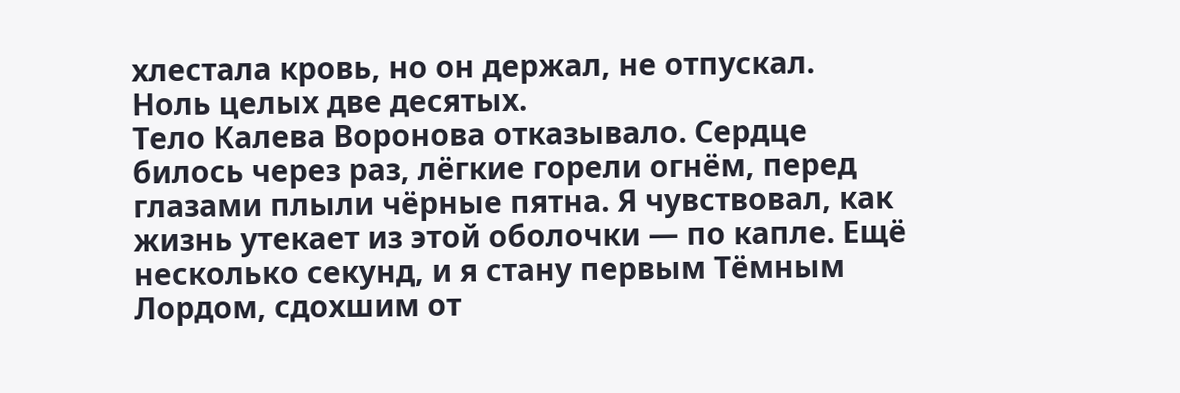хлестала кровь, но он держал, не отпускал.
Ноль целых две десятых.
Тело Калева Воронова отказывало. Сердце билось через раз, лёгкие горели огнём, перед глазами плыли чёрные пятна. Я чувствовал, как жизнь утекает из этой оболочки — по капле. Ещё несколько секунд, и я стану первым Тёмным Лордом, сдохшим от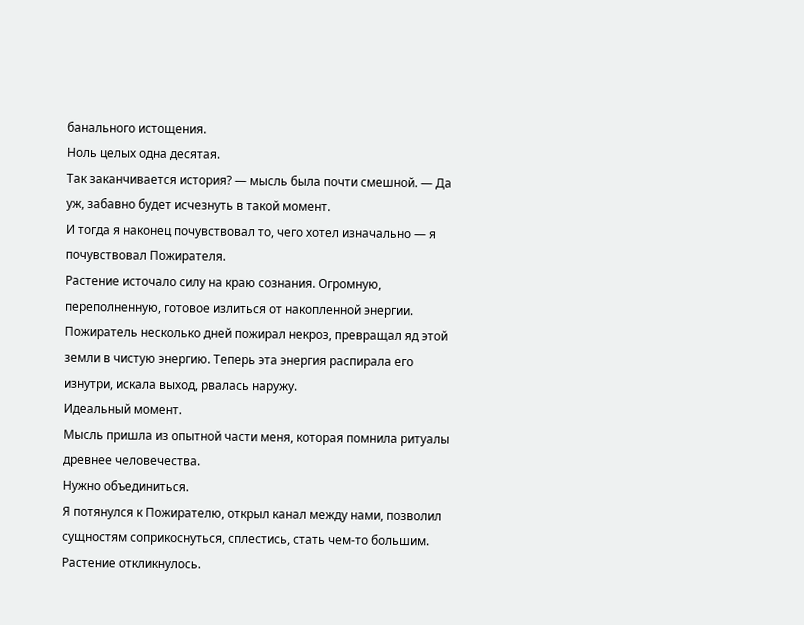банального истощения.
Ноль целых одна десятая.
Так заканчивается история? — мысль была почти смешной. — Да уж, забавно будет исчезнуть в такой момент.
И тогда я наконец почувствовал то, чего хотел изначально — я почувствовал Пожирателя.
Растение источало силу на краю сознания. Огромную, переполненную, готовое излиться от накопленной энергии. Пожиратель несколько дней пожирал некроз, превращал яд этой земли в чистую энергию. Теперь эта энергия распирала его изнутри, искала выход, рвалась наружу.
Идеальный момент.
Мысль пришла из опытной части меня, которая помнила ритуалы древнее человечества.
Нужно объединиться.
Я потянулся к Пожирателю, открыл канал между нами, позволил сущностям соприкоснуться, сплестись, стать чем-то большим.
Растение откликнулось.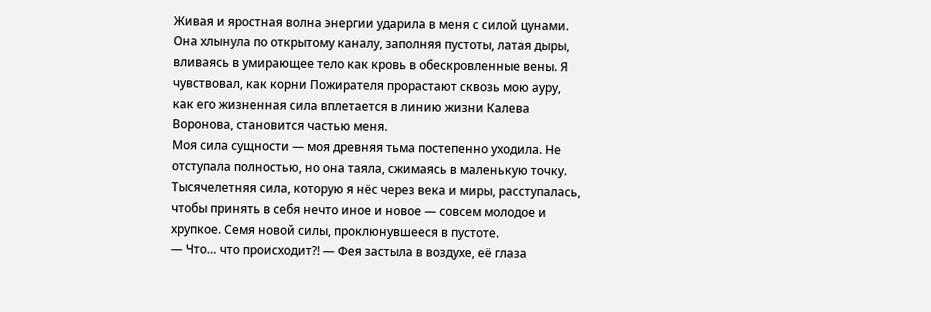Живая и яростная волна энергии ударила в меня с силой цунами. Она хлынула по открытому каналу, заполняя пустоты, латая дыры, вливаясь в умирающее тело как кровь в обескровленные вены. Я чувствовал, как корни Пожирателя прорастают сквозь мою ауру, как его жизненная сила вплетается в линию жизни Калева Воронова, становится частью меня.
Моя сила сущности — моя древняя тьма постепенно уходила. Не отступала полностью, но она таяла, сжимаясь в маленькую точку. Тысячелетняя сила, которую я нёс через века и миры, расступалась, чтобы принять в себя нечто иное и новое — совсем молодое и хрупкое. Семя новой силы, проклюнувшееся в пустоте.
— Что… что происходит⁈ — Фея застыла в воздухе, её глаза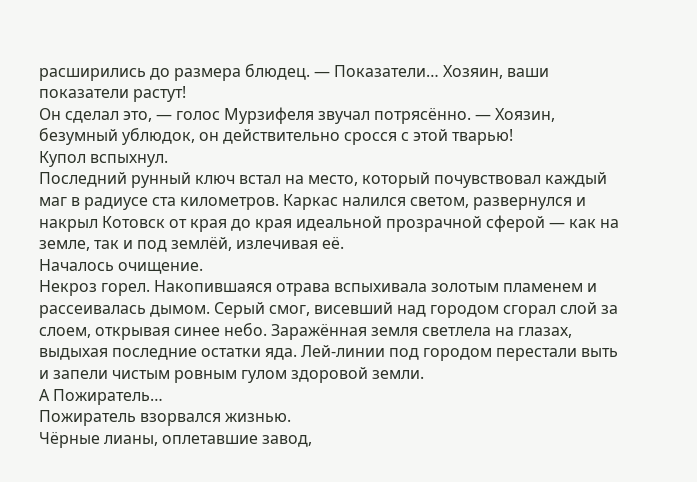расширились до размера блюдец. — Показатели… Хозяин, ваши показатели растут!
Он сделал это, — голос Мурзифеля звучал потрясённо. — Хоязин, безумный ублюдок, он действительно сросся с этой тварью!
Купол вспыхнул.
Последний рунный ключ встал на место, который почувствовал каждый маг в радиусе ста километров. Каркас налился светом, развернулся и накрыл Котовск от края до края идеальной прозрачной сферой — как на земле, так и под землёй, излечивая её.
Началось очищение.
Некроз горел. Накопившаяся отрава вспыхивала золотым пламенем и рассеивалась дымом. Серый смог, висевший над городом сгорал слой за слоем, открывая синее небо. Заражённая земля светлела на глазах, выдыхая последние остатки яда. Лей-линии под городом перестали выть и запели чистым ровным гулом здоровой земли.
А Пожиратель…
Пожиратель взорвался жизнью.
Чёрные лианы, оплетавшие завод,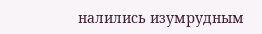налились изумрудным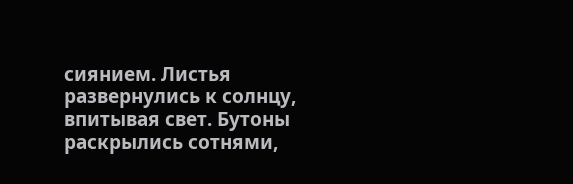сиянием. Листья развернулись к солнцу, впитывая свет. Бутоны раскрылись сотнями,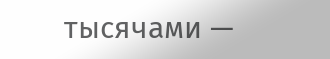тысячами —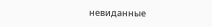невиданные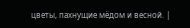цветы, пахнущие мёдом и весной. |